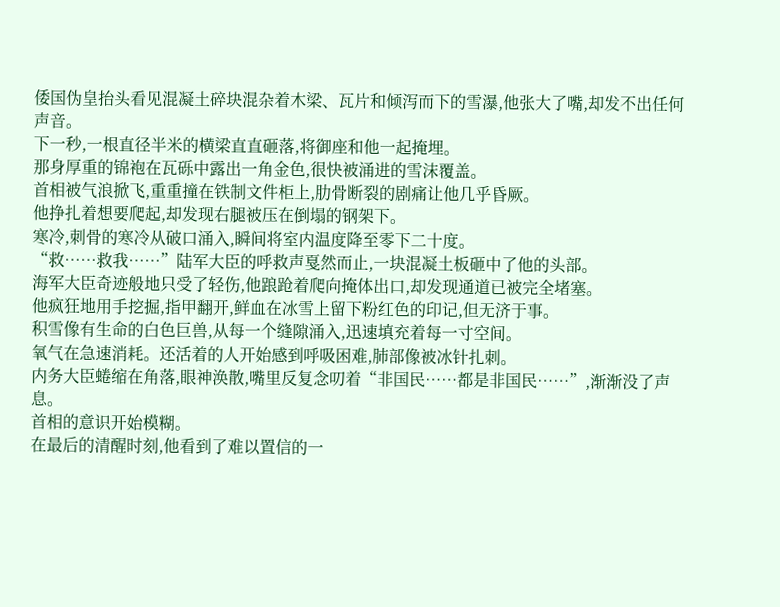倭国伪皇抬头看见混凝土碎块混杂着木梁、瓦片和倾泻而下的雪瀑,他张大了嘴,却发不出任何声音。
下一秒,一根直径半米的横梁直直砸落,将御座和他一起掩埋。
那身厚重的锦袍在瓦砾中露出一角金色,很快被涌进的雪沫覆盖。
首相被气浪掀飞,重重撞在铁制文件柜上,肋骨断裂的剧痛让他几乎昏厥。
他挣扎着想要爬起,却发现右腿被压在倒塌的钢架下。
寒冷,刺骨的寒冷从破口涌入,瞬间将室内温度降至零下二十度。
“救……救我……”陆军大臣的呼救声戛然而止,一块混凝土板砸中了他的头部。
海军大臣奇迹般地只受了轻伤,他踉跄着爬向掩体出口,却发现通道已被完全堵塞。
他疯狂地用手挖掘,指甲翻开,鲜血在冰雪上留下粉红色的印记,但无济于事。
积雪像有生命的白色巨兽,从每一个缝隙涌入,迅速填充着每一寸空间。
氧气在急速消耗。还活着的人开始感到呼吸困难,肺部像被冰针扎刺。
内务大臣蜷缩在角落,眼神涣散,嘴里反复念叨着“非国民……都是非国民……”,渐渐没了声息。
首相的意识开始模糊。
在最后的清醒时刻,他看到了难以置信的一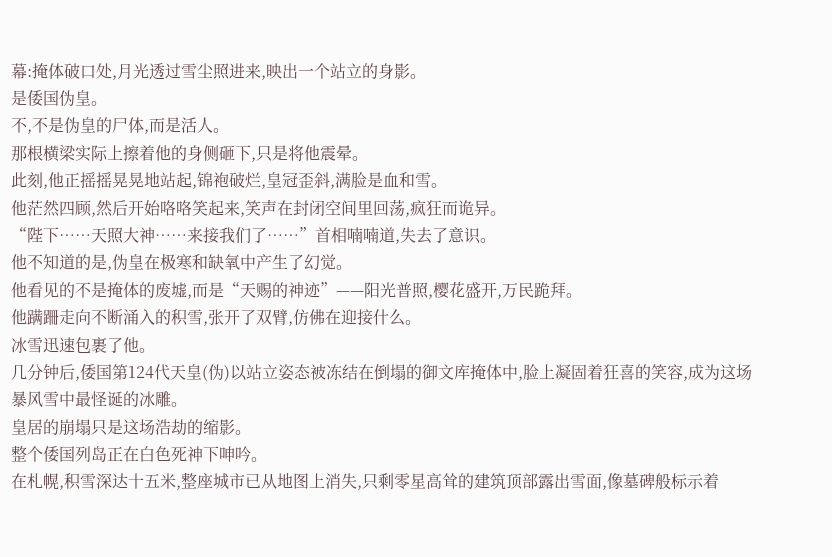幕:掩体破口处,月光透过雪尘照进来,映出一个站立的身影。
是倭国伪皇。
不,不是伪皇的尸体,而是活人。
那根横梁实际上擦着他的身侧砸下,只是将他震晕。
此刻,他正摇摇晃晃地站起,锦袍破烂,皇冠歪斜,满脸是血和雪。
他茫然四顾,然后开始咯咯笑起来,笑声在封闭空间里回荡,疯狂而诡异。
“陛下……天照大神……来接我们了……”首相喃喃道,失去了意识。
他不知道的是,伪皇在极寒和缺氧中产生了幻觉。
他看见的不是掩体的废墟,而是“天赐的神迹”——阳光普照,樱花盛开,万民跪拜。
他蹒跚走向不断涌入的积雪,张开了双臂,仿佛在迎接什么。
冰雪迅速包裹了他。
几分钟后,倭国第124代天皇(伪)以站立姿态被冻结在倒塌的御文库掩体中,脸上凝固着狂喜的笑容,成为这场暴风雪中最怪诞的冰雕。
皇居的崩塌只是这场浩劫的缩影。
整个倭国列岛正在白色死神下呻吟。
在札幌,积雪深达十五米,整座城市已从地图上消失,只剩零星高耸的建筑顶部露出雪面,像墓碑般标示着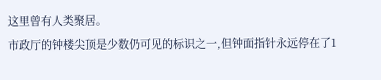这里曾有人类聚居。
市政厅的钟楼尖顶是少数仍可见的标识之一,但钟面指针永远停在了1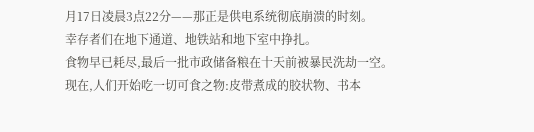月17日凌晨3点22分——那正是供电系统彻底崩溃的时刻。
幸存者们在地下通道、地铁站和地下室中挣扎。
食物早已耗尽,最后一批市政储备粮在十天前被暴民洗劫一空。
现在,人们开始吃一切可食之物:皮带煮成的胶状物、书本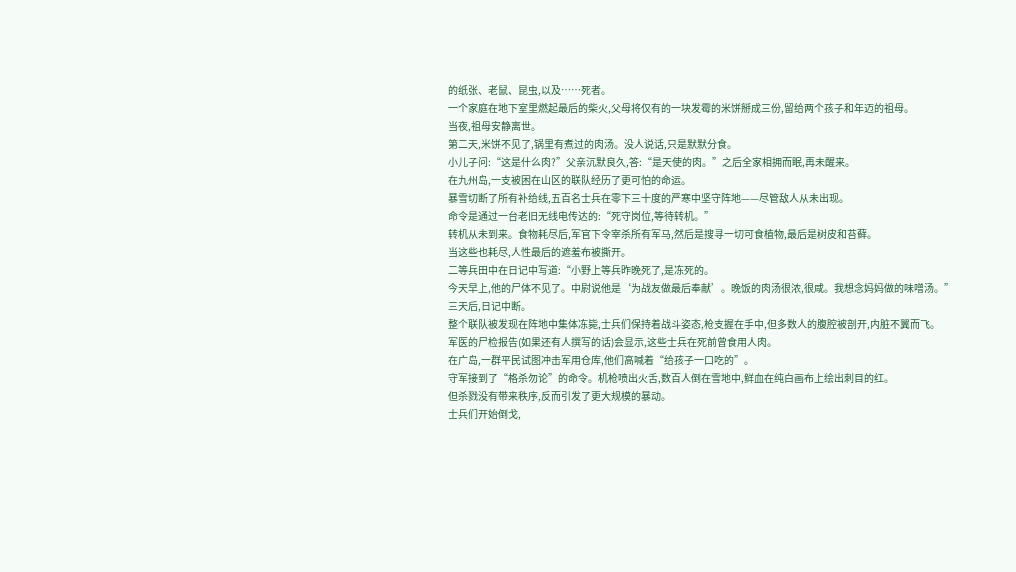的纸张、老鼠、昆虫,以及……死者。
一个家庭在地下室里燃起最后的柴火,父母将仅有的一块发霉的米饼掰成三份,留给两个孩子和年迈的祖母。
当夜,祖母安静离世。
第二天,米饼不见了,锅里有煮过的肉汤。没人说话,只是默默分食。
小儿子问:“这是什么肉?”父亲沉默良久,答:“是天使的肉。”之后全家相拥而眠,再未醒来。
在九州岛,一支被困在山区的联队经历了更可怕的命运。
暴雪切断了所有补给线,五百名士兵在零下三十度的严寒中坚守阵地——尽管敌人从未出现。
命令是通过一台老旧无线电传达的:“死守岗位,等待转机。”
转机从未到来。食物耗尽后,军官下令宰杀所有军马,然后是搜寻一切可食植物,最后是树皮和苔藓。
当这些也耗尽,人性最后的遮羞布被撕开。
二等兵田中在日记中写道:“小野上等兵昨晚死了,是冻死的。
今天早上,他的尸体不见了。中尉说他是‘为战友做最后奉献’。晚饭的肉汤很浓,很咸。我想念妈妈做的味噌汤。”
三天后,日记中断。
整个联队被发现在阵地中集体冻毙,士兵们保持着战斗姿态,枪支握在手中,但多数人的腹腔被剖开,内脏不翼而飞。
军医的尸检报告(如果还有人撰写的话)会显示,这些士兵在死前曾食用人肉。
在广岛,一群平民试图冲击军用仓库,他们高喊着“给孩子一口吃的”。
守军接到了“格杀勿论”的命令。机枪喷出火舌,数百人倒在雪地中,鲜血在纯白画布上绘出刺目的红。
但杀戮没有带来秩序,反而引发了更大规模的暴动。
士兵们开始倒戈,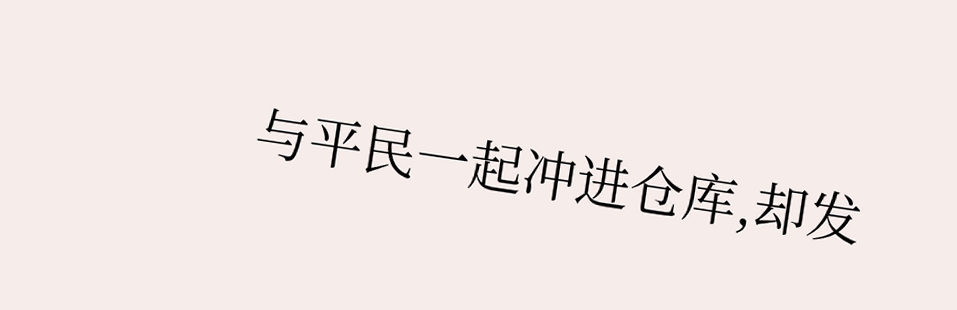与平民一起冲进仓库,却发